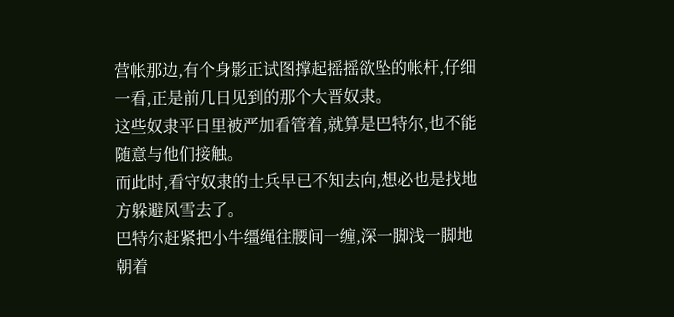营帐那边,有个身影正试图撑起摇摇欲坠的帐杆,仔细一看,正是前几日见到的那个大晋奴隶。
这些奴隶平日里被严加看管着,就算是巴特尔,也不能随意与他们接触。
而此时,看守奴隶的士兵早已不知去向,想必也是找地方躲避风雪去了。
巴特尔赶紧把小牛缰绳往腰间一缠,深一脚浅一脚地朝着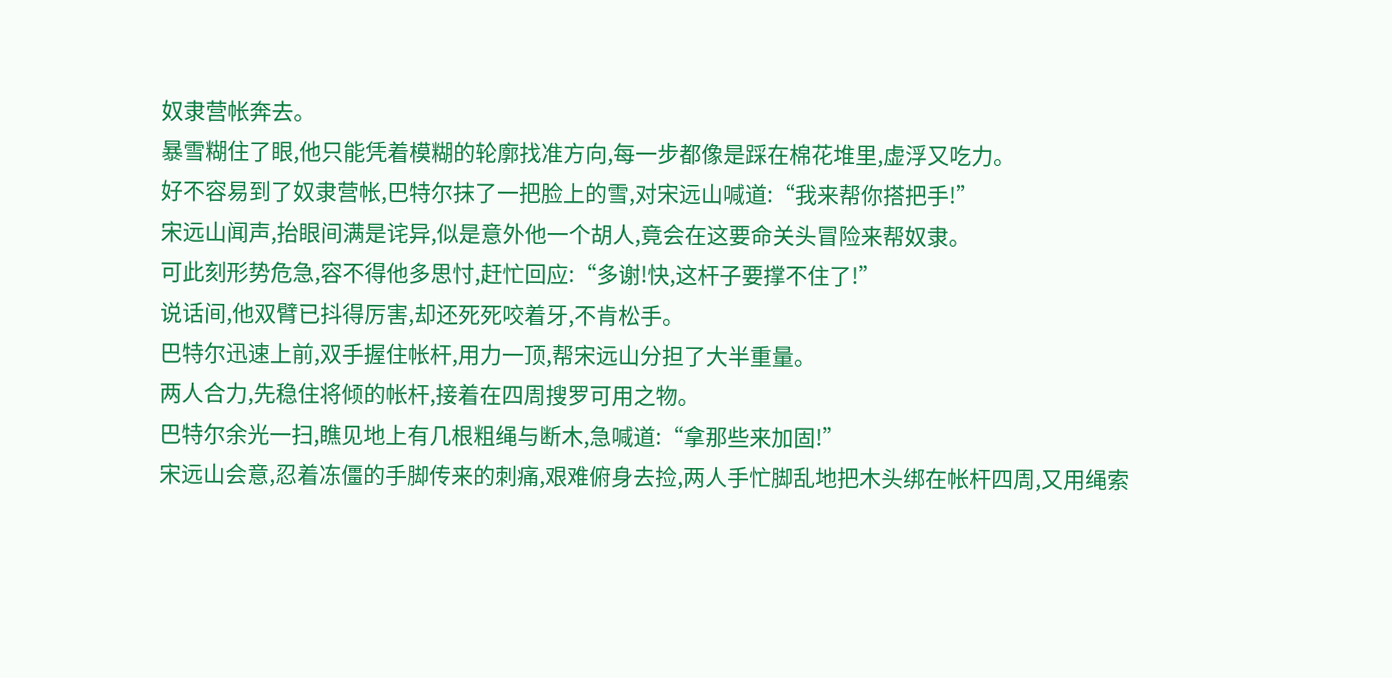奴隶营帐奔去。
暴雪糊住了眼,他只能凭着模糊的轮廓找准方向,每一步都像是踩在棉花堆里,虚浮又吃力。
好不容易到了奴隶营帐,巴特尔抹了一把脸上的雪,对宋远山喊道:“我来帮你搭把手!”
宋远山闻声,抬眼间满是诧异,似是意外他一个胡人,竟会在这要命关头冒险来帮奴隶。
可此刻形势危急,容不得他多思忖,赶忙回应:“多谢!快,这杆子要撑不住了!”
说话间,他双臂已抖得厉害,却还死死咬着牙,不肯松手。
巴特尔迅速上前,双手握住帐杆,用力一顶,帮宋远山分担了大半重量。
两人合力,先稳住将倾的帐杆,接着在四周搜罗可用之物。
巴特尔余光一扫,瞧见地上有几根粗绳与断木,急喊道:“拿那些来加固!”
宋远山会意,忍着冻僵的手脚传来的刺痛,艰难俯身去捡,两人手忙脚乱地把木头绑在帐杆四周,又用绳索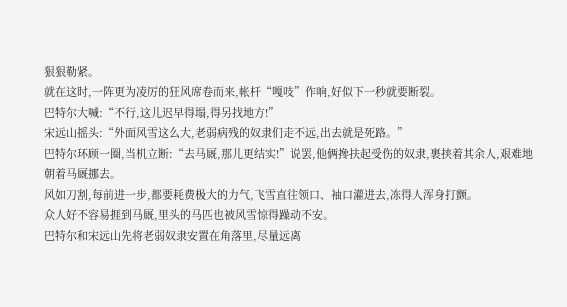狠狠勒紧。
就在这时,一阵更为凌厉的狂风席卷而来,帐杆“嘎吱”作响,好似下一秒就要断裂。
巴特尔大喊:“不行,这儿迟早得塌,得另找地方!”
宋远山摇头:“外面风雪这么大,老弱病残的奴隶们走不远,出去就是死路。”
巴特尔环顾一圈,当机立断:“去马厩,那儿更结实!”说罢,他俩搀扶起受伤的奴隶,裹挟着其余人,艰难地朝着马厩挪去。
风如刀割,每前进一步,都要耗费极大的力气,飞雪直往领口、袖口灌进去,冻得人浑身打颤。
众人好不容易捱到马厩,里头的马匹也被风雪惊得躁动不安。
巴特尔和宋远山先将老弱奴隶安置在角落里,尽量远离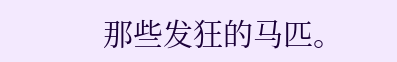那些发狂的马匹。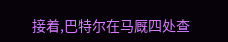接着,巴特尔在马厩四处查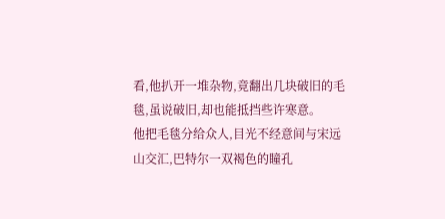看,他扒开一堆杂物,竟翻出几块破旧的毛毯,虽说破旧,却也能抵挡些许寒意。
他把毛毯分给众人,目光不经意间与宋远山交汇,巴特尔一双褐色的瞳孔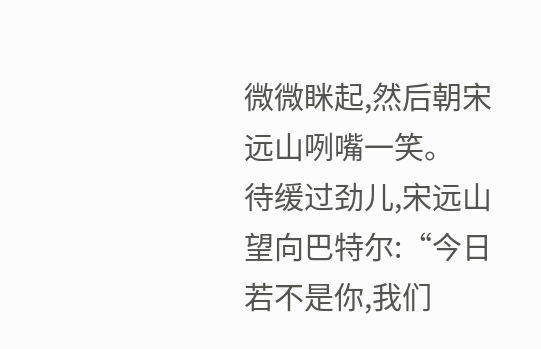微微眯起,然后朝宋远山咧嘴一笑。
待缓过劲儿,宋远山望向巴特尔:“今日若不是你,我们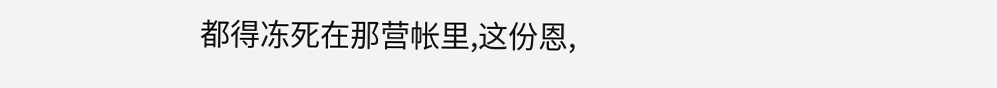都得冻死在那营帐里,这份恩,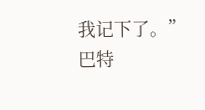我记下了。”
巴特